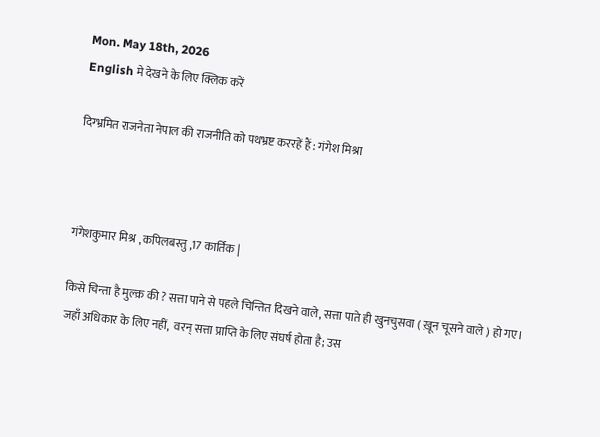Mon. May 18th, 2026
English मे देखने के लिए क्लिक करें

दिग्भ्रमित राजनेता नेपाल की राजनीति को पथभ्रष्ट कररहें हैं : गंगेश मिश्रा



गंगेशकुमार मिश्र , कपिलबस्तु ,17 कार्तिक |

किसे चिन्ता है मुल्क़ की ? सत्ता पाने से पहले चिन्तित दिखने वाले, सत्ता पाते ही खुनचुसवा ( ख़ून चूसने वाले ) हो गए।
जहाँ अधिकार के लिए नहीं,  वरन् सत्ता प्राप्ति के लिए संघर्ष होता है; उस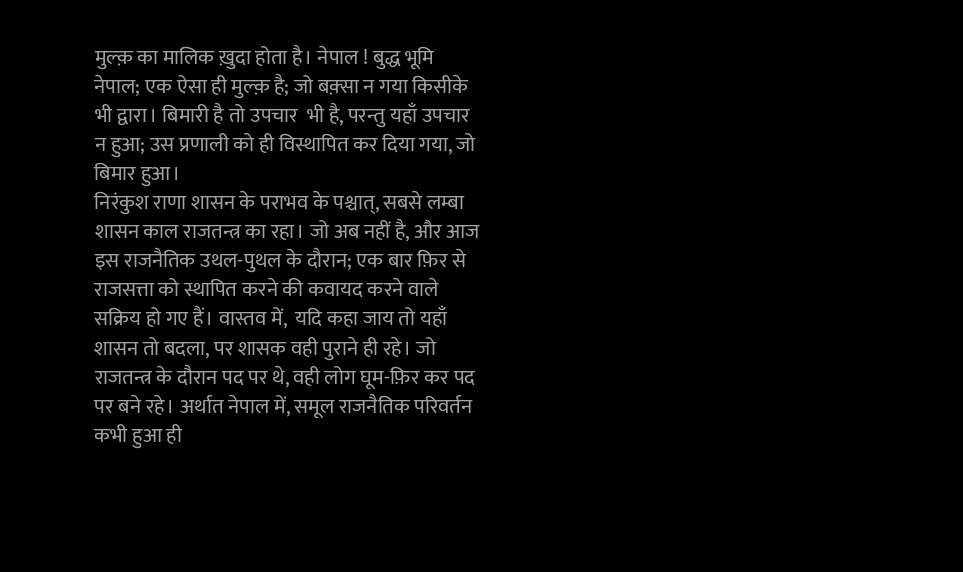मुल्क़ का मालिक ख़ुदा होता है। नेपाल ! बुद्ध भूमि नेपाल; एक ऐसा ही मुल्क़ है; जो बक़्सा न गया किसीके भी द्वारा। बिमारी है तो उपचार  भी है, परन्तु यहाँ उपचार न हुआ; उस प्रणाली को ही विस्थापित कर दिया गया, जो बिमार हुआ।
निरंकुश राणा शासन के पराभव के पश्चात्, सबसे लम्बा शासन काल राजतन्त्र का रहा। जो अब नहीं है, और आज इस राजनैतिक उथल-पुथल के दौरान; एक बार फ़िर से राजसत्ता को स्थापित करने की कवायद करने वाले सक्रिय हो गए हैं। वास्तव में,  यदि कहा जाय तो यहाँ शासन तो बदला, पर शासक वही पुराने ही रहे। जो राजतन्त्र के दौरान पद पर थे, वही लोग घूम-फ़िर कर पद पर बने रहे। अर्थात नेपाल में, समूल राजनैतिक परिवर्तन कभी हुआ ही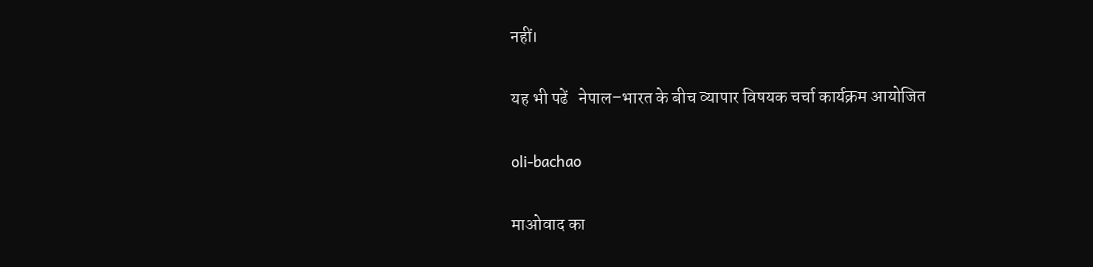नहीं।

यह भी पढें   नेपाल–भारत के बीच व्यापार विषयक चर्चा कार्यक्रम आयोजित

oli-bachao

माओवाद का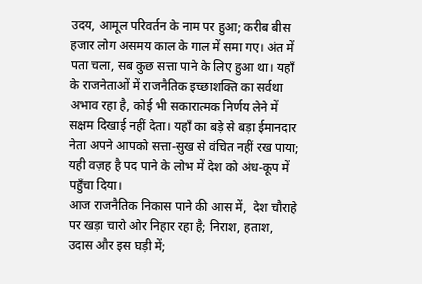उदय, आमूल परिवर्तन के नाम पर हुआ; करीब बीस हजार लोग असमय काल के गाल में समा गए। अंत में पता चला, सब कुछ सत्ता पाने के लिए हुआ था। यहाँ के राजनेताओं में राजनैतिक इच्छाशक्ति का सर्वथा अभाव रहा है, कोई भी सकारात्मक निर्णय लेने में सक्षम दिखाई नहीं देता। यहाँ का बड़े से बड़ा ईमानदार नेता अपने आपको सत्ता-सुख से वंचित नहीं रख पाया; यही वज़ह है पद पाने के लोभ में देश को अंध-कूप में पहुँचा दिया।
आज राजनैतिक निकास पाने की आस में,  देश चौराहे पर खड़ा चारो ओर निहार रहा है; निराश, हताश, उदास और इस घड़ी में;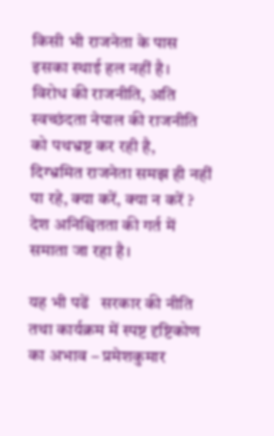किसी भी राजनेता के पास इसका स्थाई हल नहीं है।
विरोध की राजनीति, अति स्वच्छंदता नेपाल की राजनीति को पथभ्रष्ट कर रही है,
दिग्भ्रमित राजनेता समझ ही नहीं पा रहे, क्या करें, क्या न करें ? देश अनिश्चितता की गर्त में समाता जा रहा है।

यह भी पढें   सरकार की नीति तथा कार्यक्रम में स्पष्ट दृष्टिकोण का अभाव – प्रमेशकुमार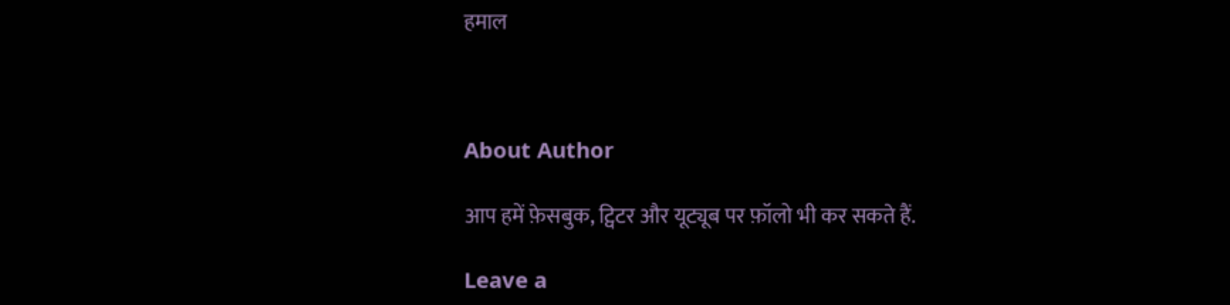हमाल



About Author

आप हमें फ़ेसबुक, ट्विटर और यूट्यूब पर फ़ॉलो भी कर सकते हैं.

Leave a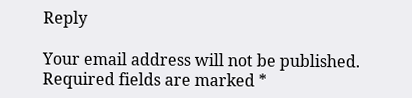Reply

Your email address will not be published. Required fields are marked *